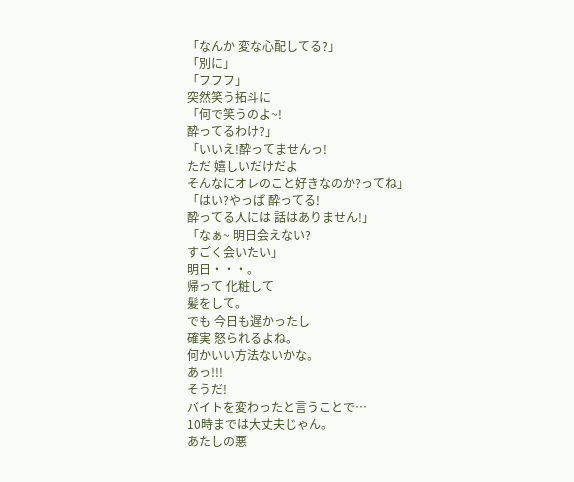「なんか 変な心配してる?」
「別に」
「フフフ」
突然笑う拓斗に
「何で笑うのよ~!
酔ってるわけ?」
「いいえ!酔ってませんっ!
ただ 嬉しいだけだよ
そんなにオレのこと好きなのか?ってね」
「はい?やっぱ 酔ってる!
酔ってる人には 話はありません!」
「なぁ~ 明日会えない?
すごく会いたい」
明日・・・。
帰って 化粧して
髪をして。
でも 今日も遅かったし
確実 怒られるよね。
何かいい方法ないかな。
あっ!!!
そうだ!
バイトを変わったと言うことで…
10時までは大丈夫じゃん。
あたしの悪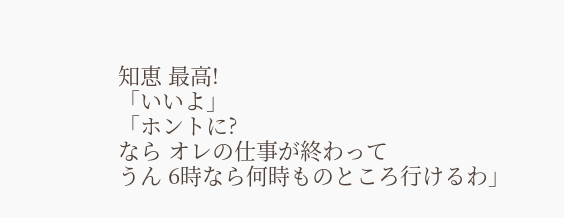知恵 最高!
「いいよ」
「ホントに?
なら オレの仕事が終わって
うん 6時なら何時ものところ行けるわ」